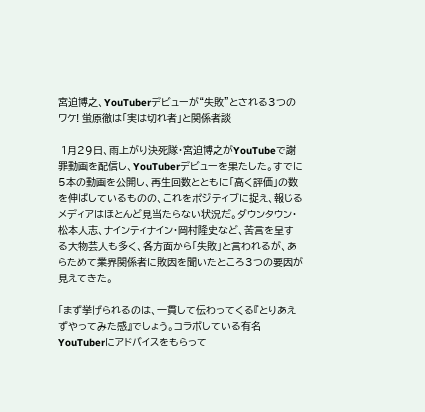宮迫博之、YouTuberデビューが“失敗”とされる3つのワケ! 蛍原徹は「実は切れ者」と関係者談

 1月29日、雨上がり決死隊・宮迫博之がYouTubeで謝罪動画を配信し、YouTuberデビューを果たした。すでに5本の動画を公開し、再生回数とともに「高く評価」の数を伸ばしているものの、これをポジティブに捉え、報じるメディアはほとんど見当たらない状況だ。ダウンタウン・松本人志、ナインティナイン・岡村隆史など、苦言を呈する大物芸人も多く、各方面から「失敗」と言われるが、あらためて業界関係者に敗因を聞いたところ3つの要因が見えてきた。

「まず挙げられるのは、一貫して伝わってくる『とりあえずやってみた感』でしょう。コラボしている有名YouTuberにアドバイスをもらって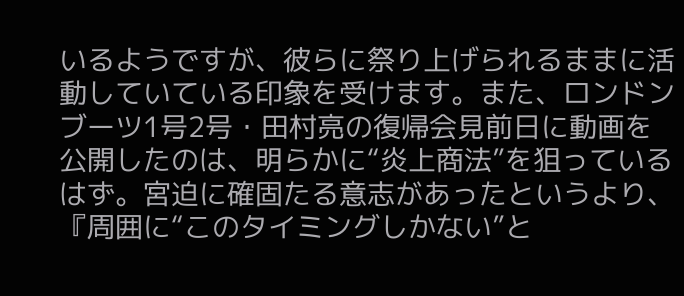いるようですが、彼らに祭り上げられるままに活動していている印象を受けます。また、ロンドンブーツ1号2号・田村亮の復帰会見前日に動画を公開したのは、明らかに“炎上商法”を狙っているはず。宮迫に確固たる意志があったというより、『周囲に“このタイミングしかない”と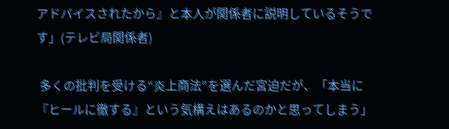アドバイスされたから』と本人が関係者に説明しているそうです」(テレビ局関係者)

 多くの批判を受ける“炎上商法”を選んだ宮迫だが、「本当に『ヒールに徹する』という気構えはあるのかと思ってしまう」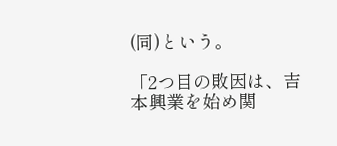(同)という。

「2つ目の敗因は、吉本興業を始め関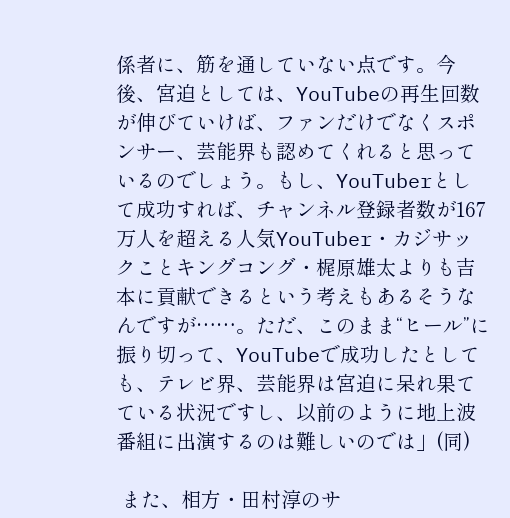係者に、筋を通していない点です。今後、宮迫としては、YouTubeの再生回数が伸びていけば、ファンだけでなくスポンサー、芸能界も認めてくれると思っているのでしょう。もし、YouTuberとして成功すれば、チャンネル登録者数が167万人を超える人気YouTuber・カジサックことキングコング・梶原雄太よりも吉本に貢献できるという考えもあるそうなんですが……。ただ、このまま“ヒール”に振り切って、YouTubeで成功したとしても、テレビ界、芸能界は宮迫に呆れ果てている状況ですし、以前のように地上波番組に出演するのは難しいのでは」(同)

 また、相方・田村淳のサ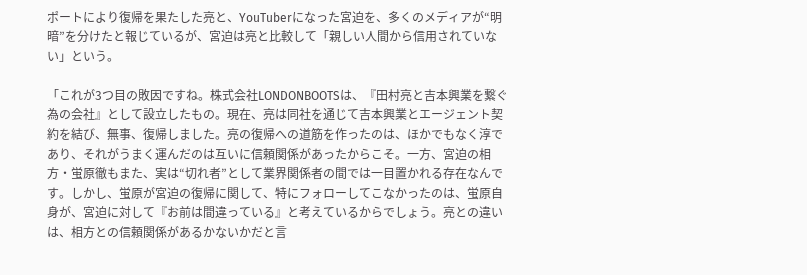ポートにより復帰を果たした亮と、YouTuberになった宮迫を、多くのメディアが“明暗”を分けたと報じているが、宮迫は亮と比較して「親しい人間から信用されていない」という。

「これが3つ目の敗因ですね。株式会社LONDONBOOTSは、『田村亮と吉本興業を繋ぐ為の会社』として設立したもの。現在、亮は同社を通じて吉本興業とエージェント契約を結び、無事、復帰しました。亮の復帰への道筋を作ったのは、ほかでもなく淳であり、それがうまく運んだのは互いに信頼関係があったからこそ。一方、宮迫の相方・蛍原徹もまた、実は“切れ者”として業界関係者の間では一目置かれる存在なんです。しかし、蛍原が宮迫の復帰に関して、特にフォローしてこなかったのは、蛍原自身が、宮迫に対して『お前は間違っている』と考えているからでしょう。亮との違いは、相方との信頼関係があるかないかだと言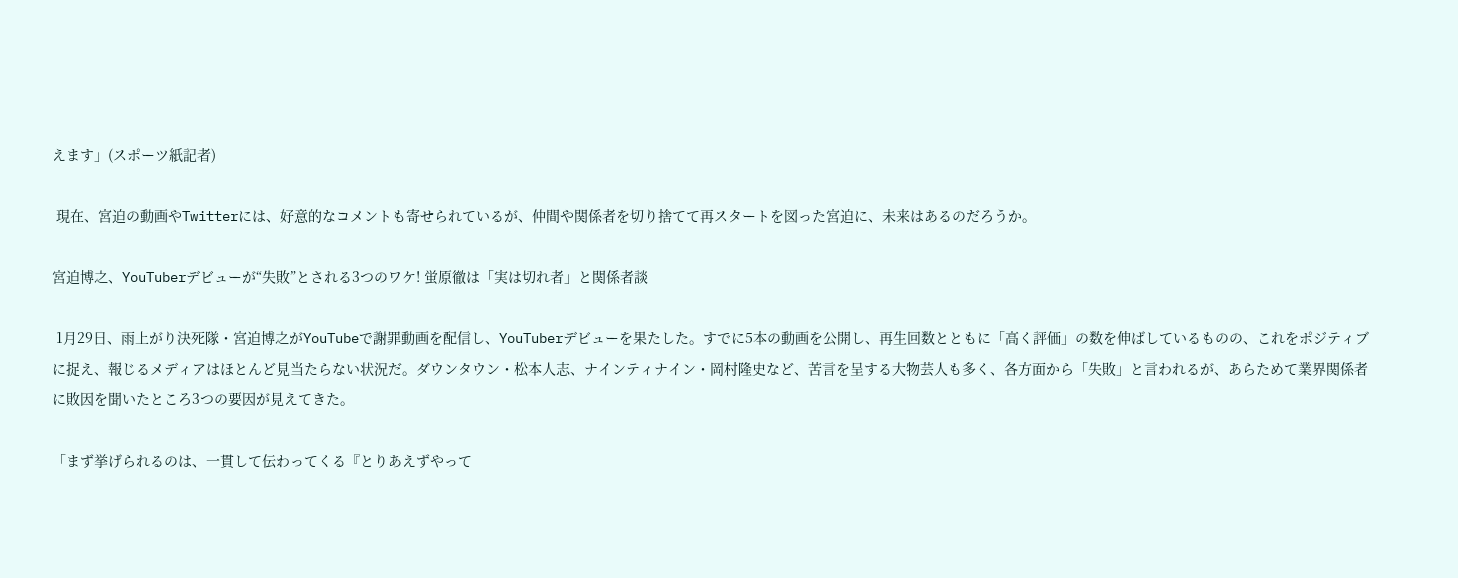えます」(スポーツ紙記者)

 現在、宮迫の動画やTwitterには、好意的なコメントも寄せられているが、仲間や関係者を切り捨てて再スタートを図った宮迫に、未来はあるのだろうか。

宮迫博之、YouTuberデビューが“失敗”とされる3つのワケ! 蛍原徹は「実は切れ者」と関係者談

 1月29日、雨上がり決死隊・宮迫博之がYouTubeで謝罪動画を配信し、YouTuberデビューを果たした。すでに5本の動画を公開し、再生回数とともに「高く評価」の数を伸ばしているものの、これをポジティブに捉え、報じるメディアはほとんど見当たらない状況だ。ダウンタウン・松本人志、ナインティナイン・岡村隆史など、苦言を呈する大物芸人も多く、各方面から「失敗」と言われるが、あらためて業界関係者に敗因を聞いたところ3つの要因が見えてきた。

「まず挙げられるのは、一貫して伝わってくる『とりあえずやって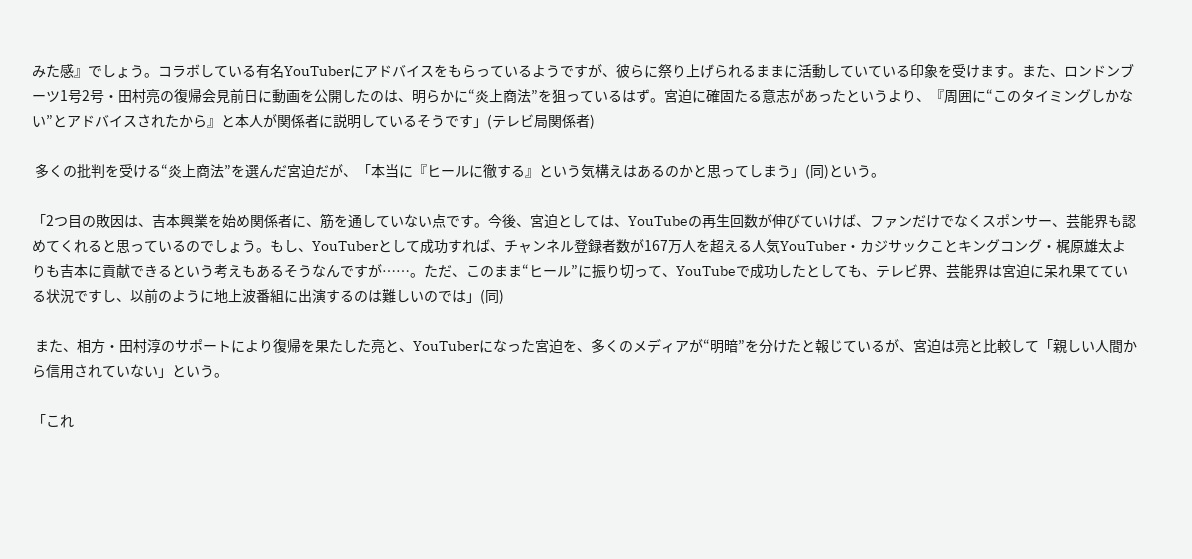みた感』でしょう。コラボしている有名YouTuberにアドバイスをもらっているようですが、彼らに祭り上げられるままに活動していている印象を受けます。また、ロンドンブーツ1号2号・田村亮の復帰会見前日に動画を公開したのは、明らかに“炎上商法”を狙っているはず。宮迫に確固たる意志があったというより、『周囲に“このタイミングしかない”とアドバイスされたから』と本人が関係者に説明しているそうです」(テレビ局関係者)

 多くの批判を受ける“炎上商法”を選んだ宮迫だが、「本当に『ヒールに徹する』という気構えはあるのかと思ってしまう」(同)という。

「2つ目の敗因は、吉本興業を始め関係者に、筋を通していない点です。今後、宮迫としては、YouTubeの再生回数が伸びていけば、ファンだけでなくスポンサー、芸能界も認めてくれると思っているのでしょう。もし、YouTuberとして成功すれば、チャンネル登録者数が167万人を超える人気YouTuber・カジサックことキングコング・梶原雄太よりも吉本に貢献できるという考えもあるそうなんですが……。ただ、このまま“ヒール”に振り切って、YouTubeで成功したとしても、テレビ界、芸能界は宮迫に呆れ果てている状況ですし、以前のように地上波番組に出演するのは難しいのでは」(同)

 また、相方・田村淳のサポートにより復帰を果たした亮と、YouTuberになった宮迫を、多くのメディアが“明暗”を分けたと報じているが、宮迫は亮と比較して「親しい人間から信用されていない」という。

「これ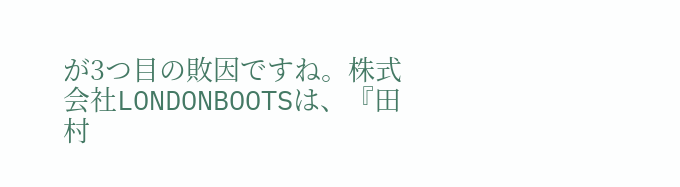が3つ目の敗因ですね。株式会社LONDONBOOTSは、『田村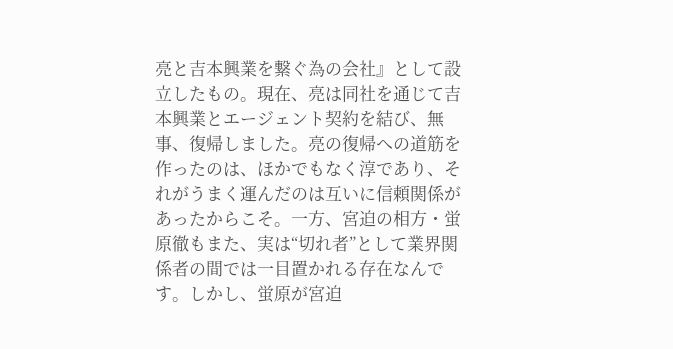亮と吉本興業を繋ぐ為の会社』として設立したもの。現在、亮は同社を通じて吉本興業とエージェント契約を結び、無事、復帰しました。亮の復帰への道筋を作ったのは、ほかでもなく淳であり、それがうまく運んだのは互いに信頼関係があったからこそ。一方、宮迫の相方・蛍原徹もまた、実は“切れ者”として業界関係者の間では一目置かれる存在なんです。しかし、蛍原が宮迫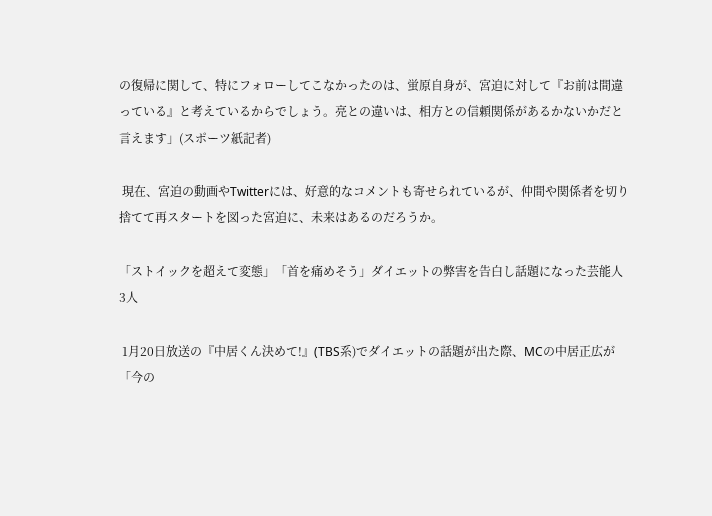の復帰に関して、特にフォローしてこなかったのは、蛍原自身が、宮迫に対して『お前は間違っている』と考えているからでしょう。亮との違いは、相方との信頼関係があるかないかだと言えます」(スポーツ紙記者)

 現在、宮迫の動画やTwitterには、好意的なコメントも寄せられているが、仲間や関係者を切り捨てて再スタートを図った宮迫に、未来はあるのだろうか。

「ストイックを超えて変態」「首を痛めそう」ダイエットの弊害を告白し話題になった芸能人3人

 1月20日放送の『中居くん決めて!』(TBS系)でダイエットの話題が出た際、MCの中居正広が「今の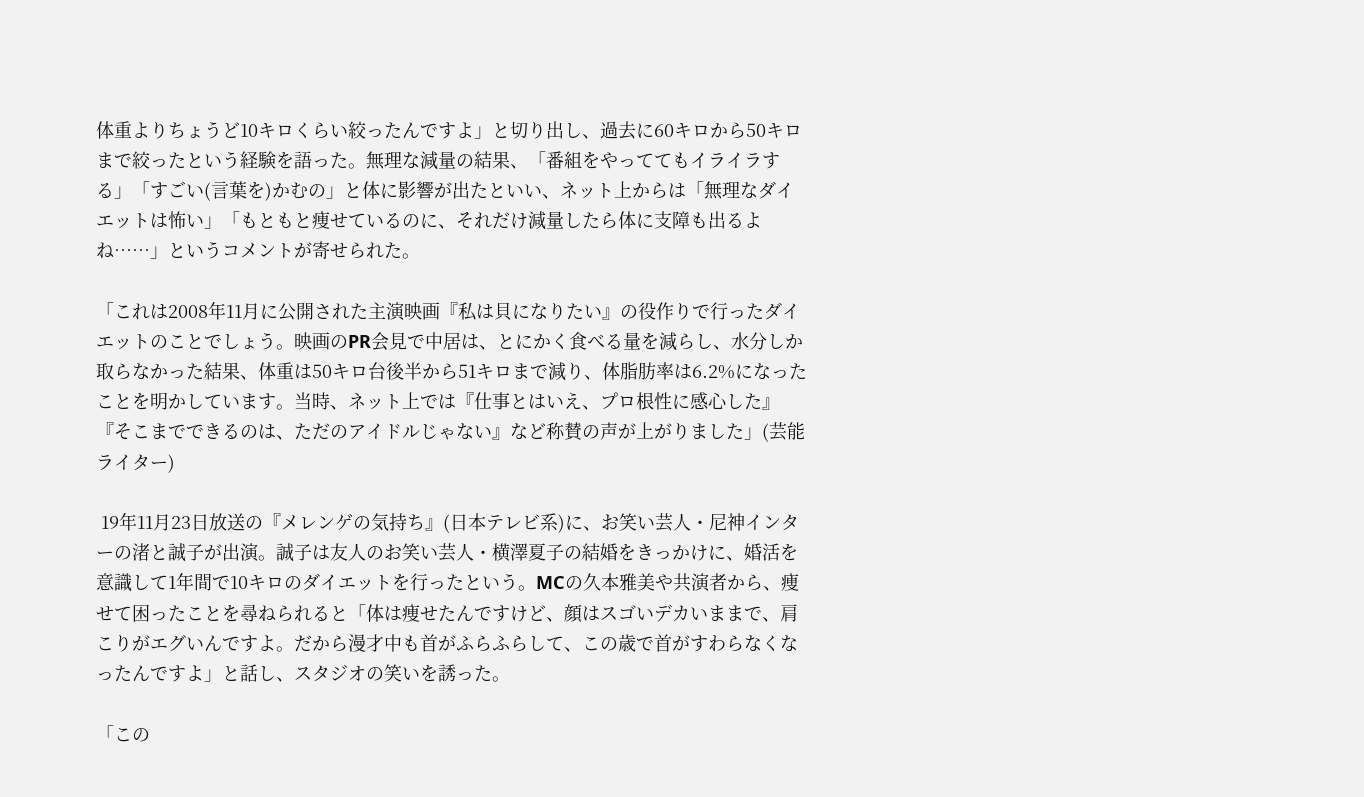体重よりちょうど10キロくらい絞ったんですよ」と切り出し、過去に60キロから50キロまで絞ったという経験を語った。無理な減量の結果、「番組をやっててもイライラする」「すごい(言葉を)かむの」と体に影響が出たといい、ネット上からは「無理なダイエットは怖い」「もともと痩せているのに、それだけ減量したら体に支障も出るよね……」というコメントが寄せられた。

「これは2008年11月に公開された主演映画『私は貝になりたい』の役作りで行ったダイエットのことでしょう。映画のPR会見で中居は、とにかく食べる量を減らし、水分しか取らなかった結果、体重は50キロ台後半から51キロまで減り、体脂肪率は6.2%になったことを明かしています。当時、ネット上では『仕事とはいえ、プロ根性に感心した』『そこまでできるのは、ただのアイドルじゃない』など称賛の声が上がりました」(芸能ライター)

 19年11月23日放送の『メレンゲの気持ち』(日本テレビ系)に、お笑い芸人・尼神インターの渚と誠子が出演。誠子は友人のお笑い芸人・横澤夏子の結婚をきっかけに、婚活を意識して1年間で10キロのダイエットを行ったという。MCの久本雅美や共演者から、痩せて困ったことを尋ねられると「体は痩せたんですけど、顔はスゴいデカいままで、肩こりがエグいんですよ。だから漫才中も首がふらふらして、この歳で首がすわらなくなったんですよ」と話し、スタジオの笑いを誘った。

「この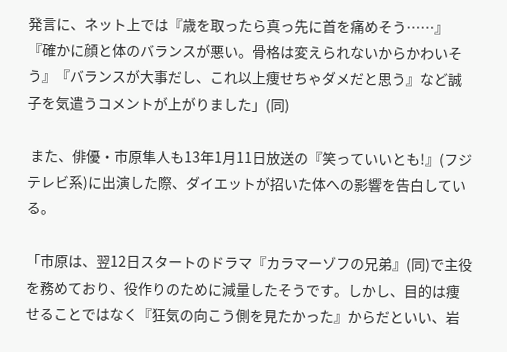発言に、ネット上では『歳を取ったら真っ先に首を痛めそう……』『確かに顔と体のバランスが悪い。骨格は変えられないからかわいそう』『バランスが大事だし、これ以上痩せちゃダメだと思う』など誠子を気遣うコメントが上がりました」(同)

 また、俳優・市原隼人も13年1月11日放送の『笑っていいとも!』(フジテレビ系)に出演した際、ダイエットが招いた体への影響を告白している。

「市原は、翌12日スタートのドラマ『カラマーゾフの兄弟』(同)で主役を務めており、役作りのために減量したそうです。しかし、目的は痩せることではなく『狂気の向こう側を見たかった』からだといい、岩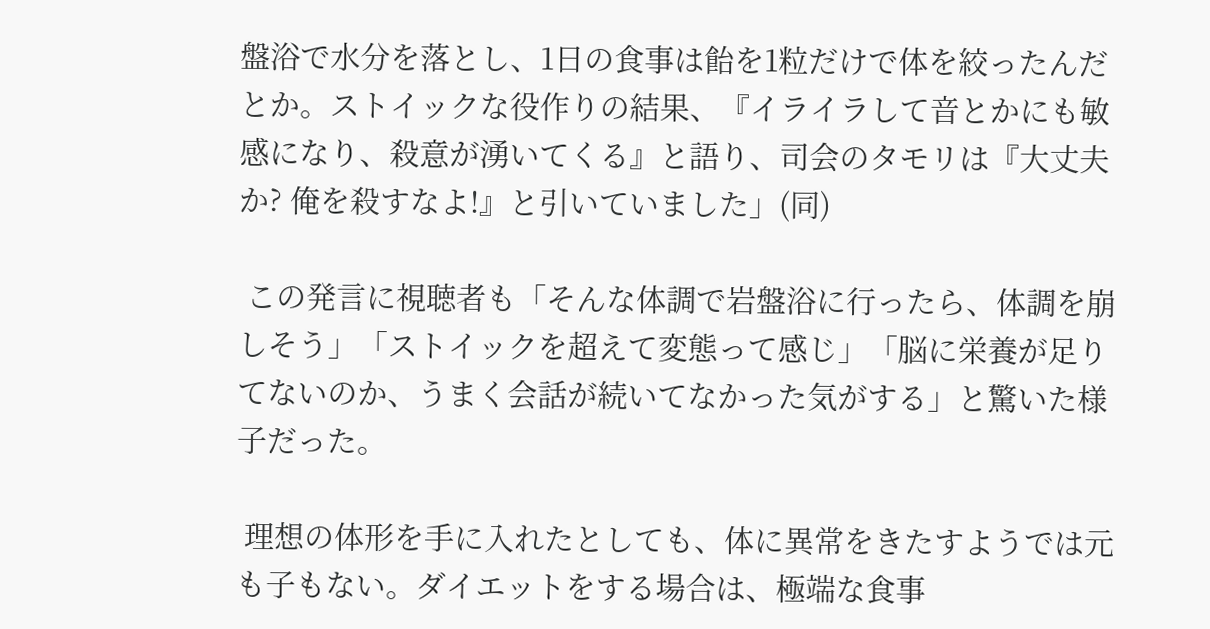盤浴で水分を落とし、1日の食事は飴を1粒だけで体を絞ったんだとか。ストイックな役作りの結果、『イライラして音とかにも敏感になり、殺意が湧いてくる』と語り、司会のタモリは『大丈夫か? 俺を殺すなよ!』と引いていました」(同)

 この発言に視聴者も「そんな体調で岩盤浴に行ったら、体調を崩しそう」「ストイックを超えて変態って感じ」「脳に栄養が足りてないのか、うまく会話が続いてなかった気がする」と驚いた様子だった。

 理想の体形を手に入れたとしても、体に異常をきたすようでは元も子もない。ダイエットをする場合は、極端な食事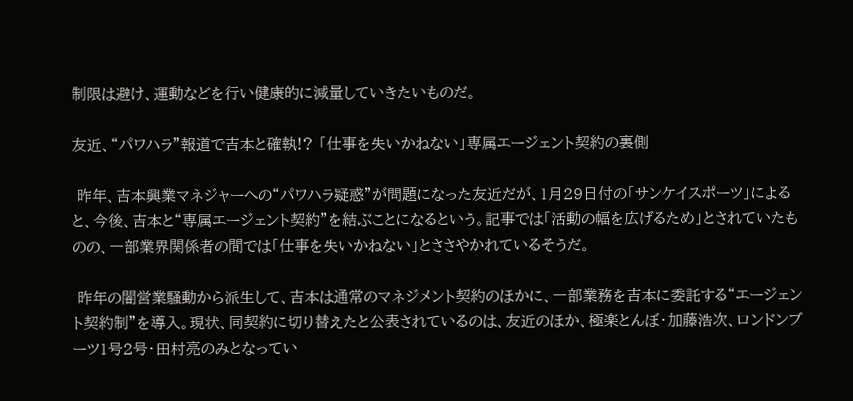制限は避け、運動などを行い健康的に減量していきたいものだ。

友近、“パワハラ”報道で吉本と確執!? 「仕事を失いかねない」専属エージェント契約の裏側

 昨年、吉本興業マネジャーへの“パワハラ疑惑”が問題になった友近だが、1月29日付の「サンケイスポーツ」によると、今後、吉本と“専属エージェント契約”を結ぶことになるという。記事では「活動の幅を広げるため」とされていたものの、一部業界関係者の間では「仕事を失いかねない」とささやかれているそうだ。

 昨年の闇営業騒動から派生して、吉本は通常のマネジメント契約のほかに、一部業務を吉本に委託する“エージェント契約制”を導入。現状、同契約に切り替えたと公表されているのは、友近のほか、極楽とんぼ・加藤浩次、ロンドンブーツ1号2号・田村亮のみとなってい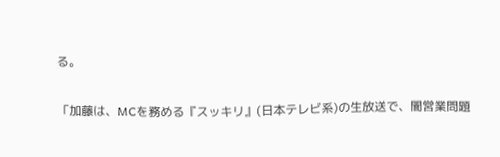る。

「加藤は、MCを務める『スッキリ』(日本テレビ系)の生放送で、闇営業問題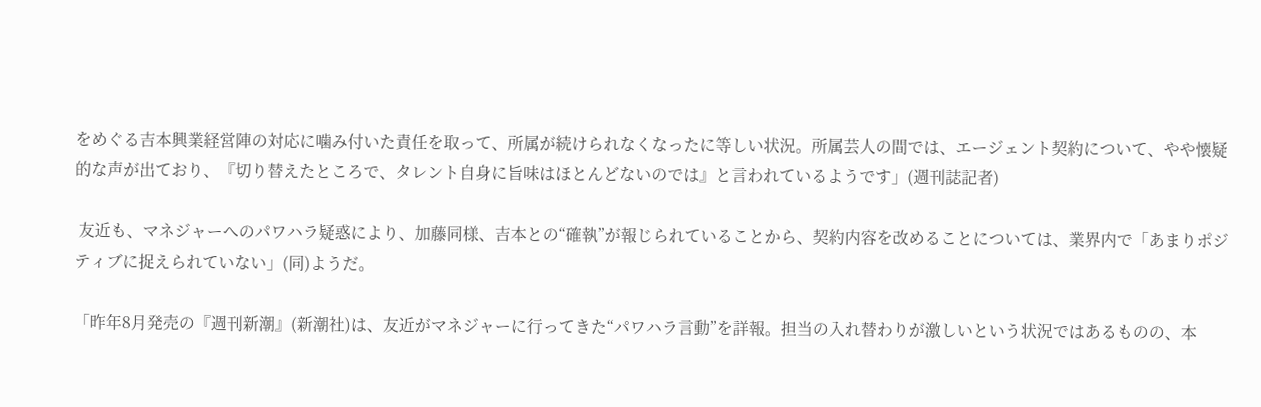をめぐる吉本興業経営陣の対応に噛み付いた責任を取って、所属が続けられなくなったに等しい状況。所属芸人の間では、エージェント契約について、やや懐疑的な声が出ており、『切り替えたところで、タレント自身に旨味はほとんどないのでは』と言われているようです」(週刊誌記者)

 友近も、マネジャーへのパワハラ疑惑により、加藤同様、吉本との“確執”が報じられていることから、契約内容を改めることについては、業界内で「あまりポジティブに捉えられていない」(同)ようだ。

「昨年8月発売の『週刊新潮』(新潮社)は、友近がマネジャーに行ってきた“パワハラ言動”を詳報。担当の入れ替わりが激しいという状況ではあるものの、本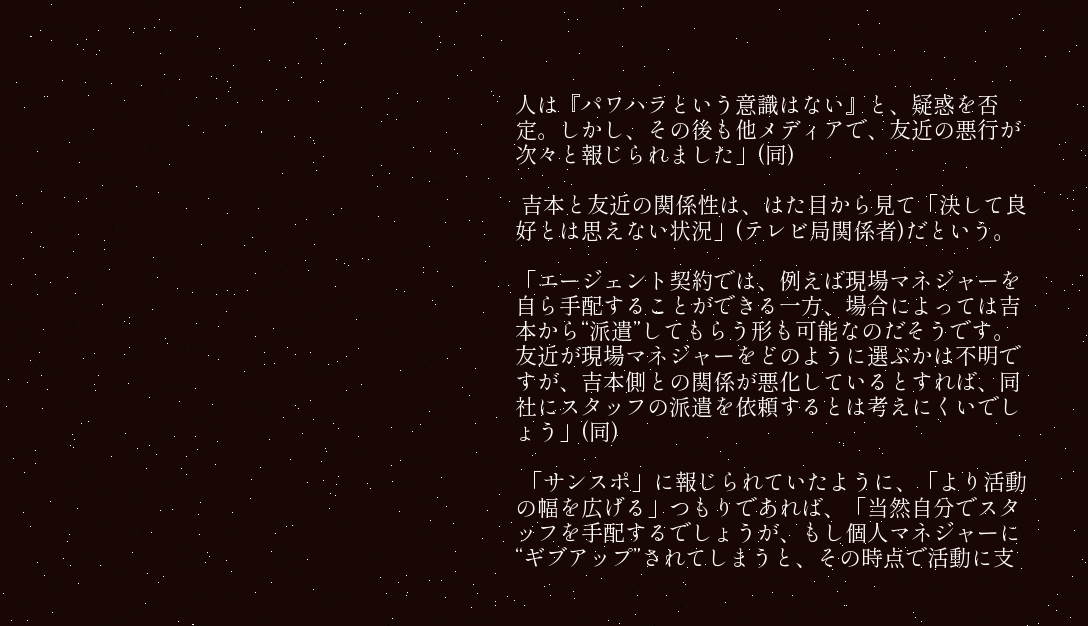人は『パワハラという意識はない』と、疑惑を否定。しかし、その後も他メディアで、友近の悪行が次々と報じられました」(同)

 吉本と友近の関係性は、はた目から見て「決して良好とは思えない状況」(テレビ局関係者)だという。

「エージェント契約では、例えば現場マネジャーを自ら手配することができる一方、場合によっては吉本から“派遣”してもらう形も可能なのだそうです。友近が現場マネジャーをどのように選ぶかは不明ですが、吉本側との関係が悪化しているとすれば、同社にスタッフの派遣を依頼するとは考えにくいでしょう」(同)

 「サンスポ」に報じられていたように、「より活動の幅を広げる」つもりであれば、「当然自分でスタッフを手配するでしょうが、もし個人マネジャーに“ギブアップ”されてしまうと、その時点で活動に支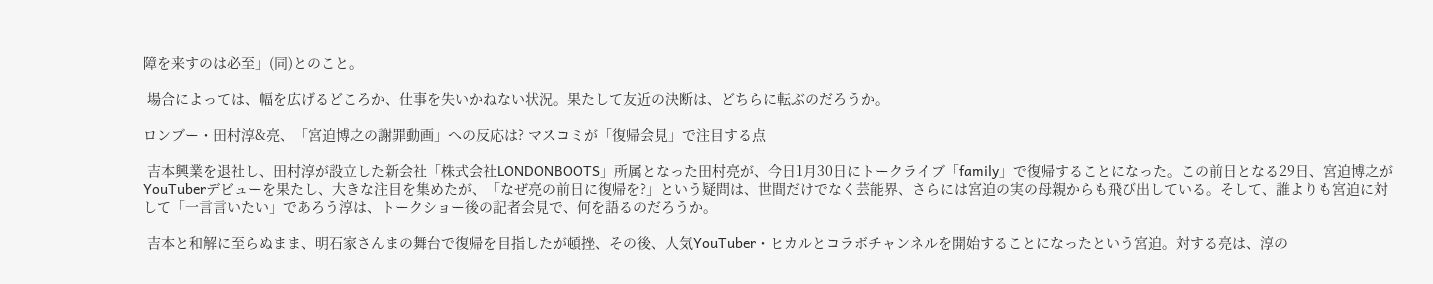障を来すのは必至」(同)とのこと。

 場合によっては、幅を広げるどころか、仕事を失いかねない状況。果たして友近の決断は、どちらに転ぶのだろうか。

ロンブー・田村淳&亮、「宮迫博之の謝罪動画」への反応は? マスコミが「復帰会見」で注目する点

 吉本興業を退社し、田村淳が設立した新会社「株式会社LONDONBOOTS」所属となった田村亮が、今日1月30日にトークライブ「family」で復帰することになった。この前日となる29日、宮迫博之がYouTuberデビューを果たし、大きな注目を集めたが、「なぜ亮の前日に復帰を?」という疑問は、世間だけでなく芸能界、さらには宮迫の実の母親からも飛び出している。そして、誰よりも宮迫に対して「一言言いたい」であろう淳は、トークショー後の記者会見で、何を語るのだろうか。

 吉本と和解に至らぬまま、明石家さんまの舞台で復帰を目指したが頓挫、その後、人気YouTuber・ヒカルとコラボチャンネルを開始することになったという宮迫。対する亮は、淳の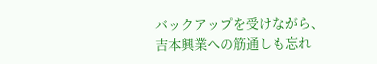バックアップを受けながら、吉本興業への筋通しも忘れ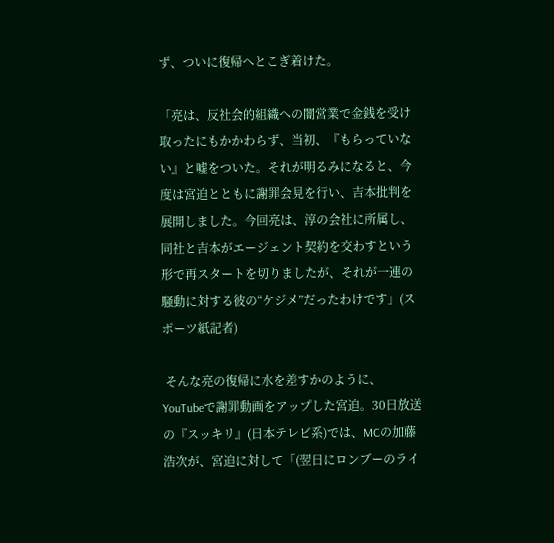ず、ついに復帰へとこぎ着けた。

「亮は、反社会的組織への闇営業で金銭を受け取ったにもかかわらず、当初、『もらっていない』と嘘をついた。それが明るみになると、今度は宮迫とともに謝罪会見を行い、吉本批判を展開しました。今回亮は、淳の会社に所属し、同社と吉本がエージェント契約を交わすという形で再スタートを切りましたが、それが一連の騒動に対する彼の“ケジメ”だったわけです」(スポーツ紙記者)

 そんな亮の復帰に水を差すかのように、YouTubeで謝罪動画をアップした宮迫。30日放送の『スッキリ』(日本テレビ系)では、MCの加藤浩次が、宮迫に対して「(翌日にロンブーのライ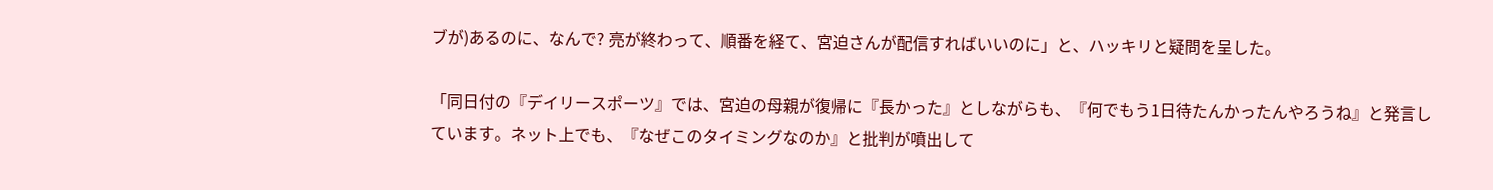ブが)あるのに、なんで? 亮が終わって、順番を経て、宮迫さんが配信すればいいのに」と、ハッキリと疑問を呈した。

「同日付の『デイリースポーツ』では、宮迫の母親が復帰に『長かった』としながらも、『何でもう1日待たんかったんやろうね』と発言しています。ネット上でも、『なぜこのタイミングなのか』と批判が噴出して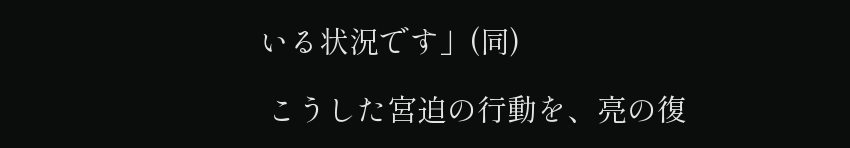いる状況です」(同)

 こうした宮迫の行動を、亮の復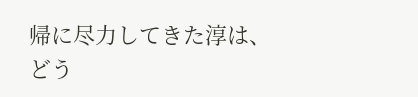帰に尽力してきた淳は、どう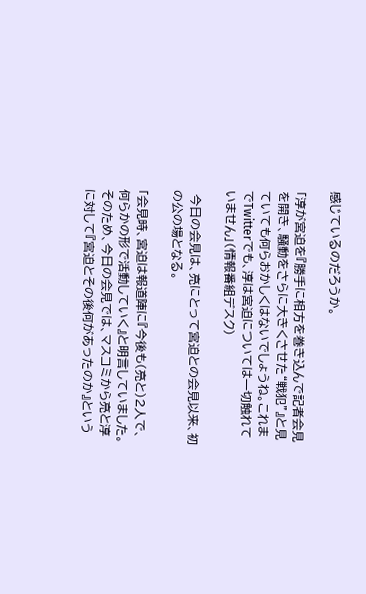感じているのだろうか。

「淳が宮迫を『勝手に相方を巻き込んで記者会見を開き、騒動をさらに大きくさせた“戦犯”』と見ていても何らおかしくはないでしょうね。これまでTwitterでも、淳は宮迫については一切触れていません」(情報番組デスク)

 今日の会見は、亮にとって宮迫との会見以来、初の公の場となる。

「会見時、宮迫は報道陣に『今後も(亮と)2人で、何らかの形で活動していく』と明言していました。そのため、今日の会見では、マスコミから亮と淳に対して『宮迫とその後何があったのか』という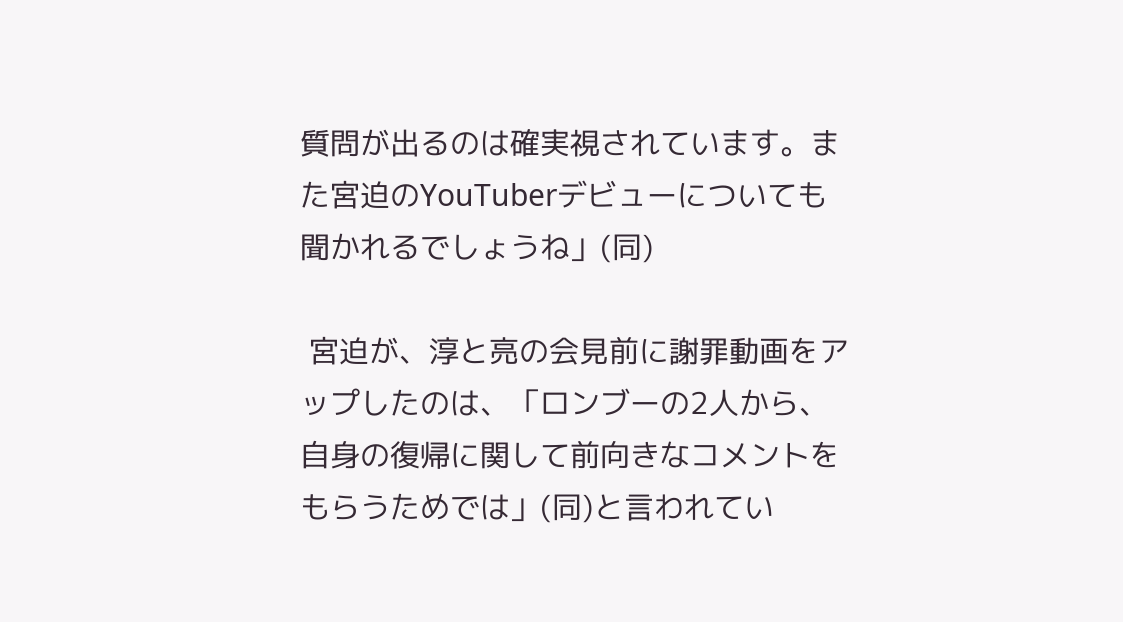質問が出るのは確実視されています。また宮迫のYouTuberデビューについても聞かれるでしょうね」(同)

 宮迫が、淳と亮の会見前に謝罪動画をアップしたのは、「ロンブーの2人から、自身の復帰に関して前向きなコメントをもらうためでは」(同)と言われてい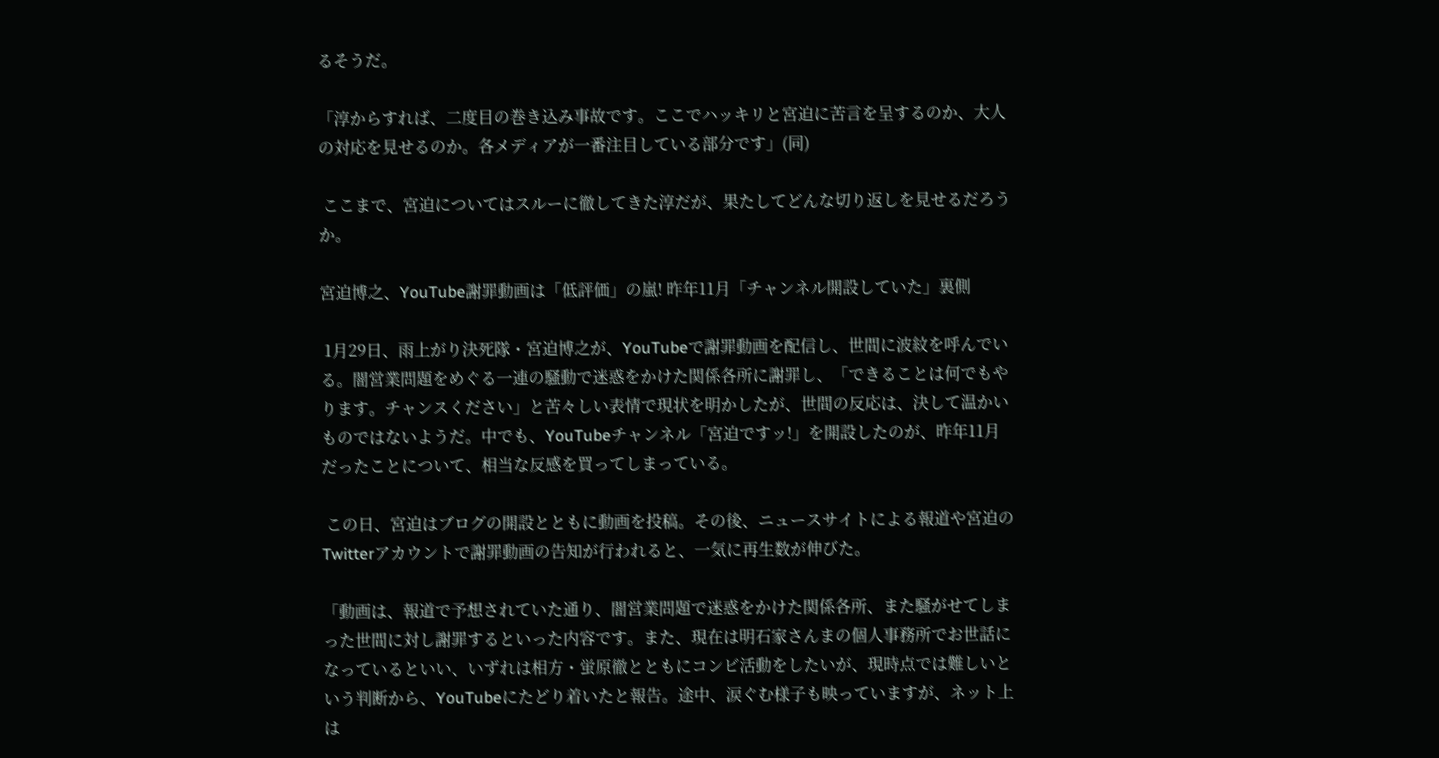るそうだ。

「淳からすれば、二度目の巻き込み事故です。ここでハッキリと宮迫に苦言を呈するのか、大人の対応を見せるのか。各メディアが一番注目している部分です」(同)

 ここまで、宮迫についてはスルーに徹してきた淳だが、果たしてどんな切り返しを見せるだろうか。

宮迫博之、YouTube謝罪動画は「低評価」の嵐! 昨年11月「チャンネル開設していた」裏側

 1月29日、雨上がり決死隊・宮迫博之が、YouTubeで謝罪動画を配信し、世間に波紋を呼んでいる。闇営業問題をめぐる一連の騒動で迷惑をかけた関係各所に謝罪し、「できることは何でもやります。チャンスください」と苦々しい表情で現状を明かしたが、世間の反応は、決して温かいものではないようだ。中でも、YouTubeチャンネル「宮迫ですッ!」を開設したのが、昨年11月だったことについて、相当な反感を買ってしまっている。

 この日、宮迫はブログの開設とともに動画を投稿。その後、ニュースサイトによる報道や宮迫のTwitterアカウントで謝罪動画の告知が行われると、一気に再生数が伸びた。

「動画は、報道で予想されていた通り、闇営業問題で迷惑をかけた関係各所、また騒がせてしまった世間に対し謝罪するといった内容です。また、現在は明石家さんまの個人事務所でお世話になっているといい、いずれは相方・蛍原徹とともにコンビ活動をしたいが、現時点では難しいという判断から、YouTubeにたどり着いたと報告。途中、涙ぐむ様子も映っていますが、ネット上は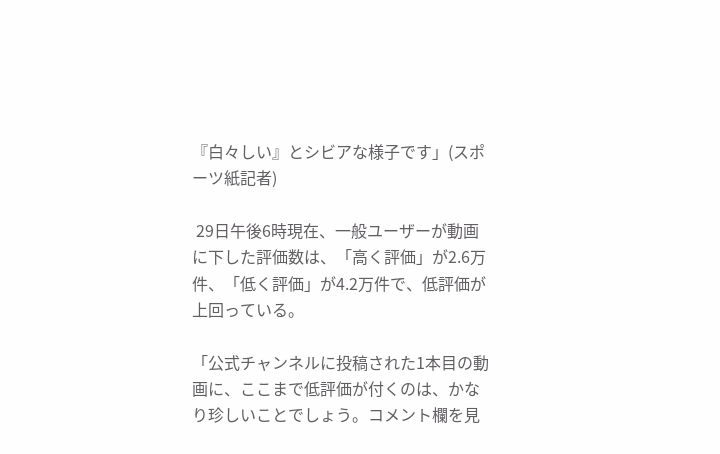『白々しい』とシビアな様子です」(スポーツ紙記者)

 29日午後6時現在、一般ユーザーが動画に下した評価数は、「高く評価」が2.6万件、「低く評価」が4.2万件で、低評価が上回っている。

「公式チャンネルに投稿された1本目の動画に、ここまで低評価が付くのは、かなり珍しいことでしょう。コメント欄を見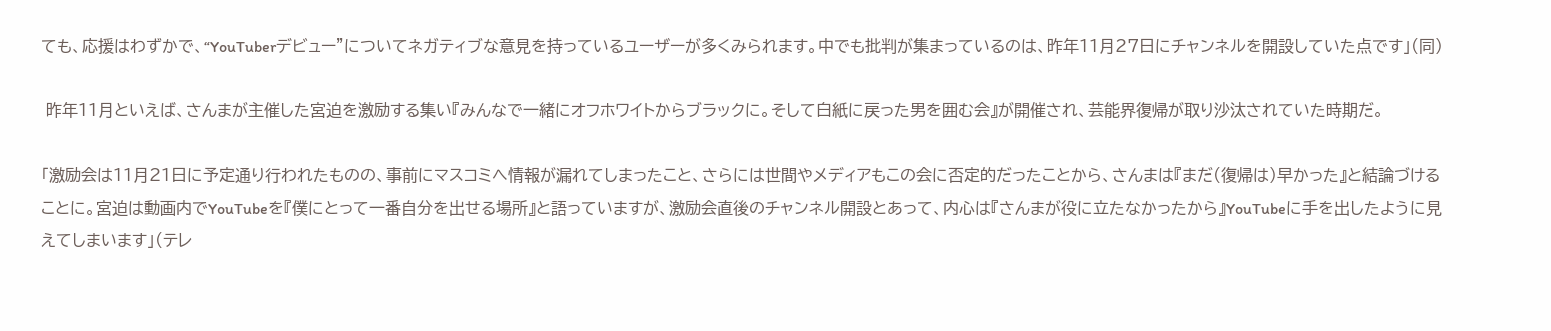ても、応援はわずかで、“YouTuberデビュー”についてネガティブな意見を持っているユーザーが多くみられます。中でも批判が集まっているのは、昨年11月27日にチャンネルを開設していた点です」(同)

 昨年11月といえば、さんまが主催した宮迫を激励する集い『みんなで一緒にオフホワイトからブラックに。そして白紙に戻った男を囲む会』が開催され、芸能界復帰が取り沙汰されていた時期だ。

「激励会は11月21日に予定通り行われたものの、事前にマスコミへ情報が漏れてしまったこと、さらには世間やメディアもこの会に否定的だったことから、さんまは『まだ(復帰は)早かった』と結論づけることに。宮迫は動画内でYouTubeを『僕にとって一番自分を出せる場所』と語っていますが、激励会直後のチャンネル開設とあって、内心は『さんまが役に立たなかったから』YouTubeに手を出したように見えてしまいます」(テレ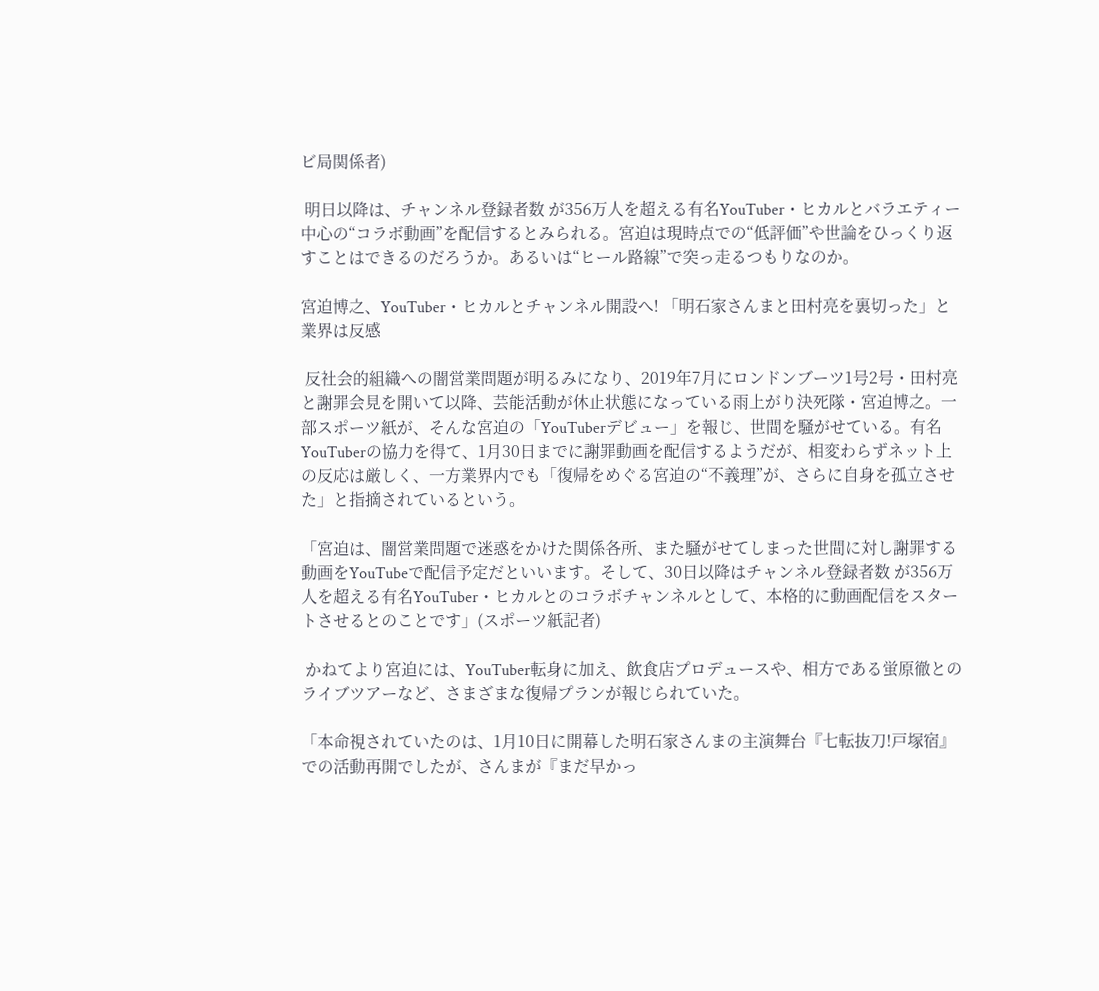ビ局関係者)

 明日以降は、チャンネル登録者数 が356万人を超える有名YouTuber・ヒカルとバラエティー中心の“コラボ動画”を配信するとみられる。宮迫は現時点での“低評価”や世論をひっくり返すことはできるのだろうか。あるいは“ヒール路線”で突っ走るつもりなのか。

宮迫博之、YouTuber・ヒカルとチャンネル開設へ! 「明石家さんまと田村亮を裏切った」と業界は反感

 反社会的組織への闇営業問題が明るみになり、2019年7月にロンドンブーツ1号2号・田村亮と謝罪会見を開いて以降、芸能活動が休止状態になっている雨上がり決死隊・宮迫博之。一部スポーツ紙が、そんな宮迫の「YouTuberデビュー」を報じ、世間を騒がせている。有名YouTuberの協力を得て、1月30日までに謝罪動画を配信するようだが、相変わらずネット上の反応は厳しく、一方業界内でも「復帰をめぐる宮迫の“不義理”が、さらに自身を孤立させた」と指摘されているという。

「宮迫は、闇営業問題で迷惑をかけた関係各所、また騒がせてしまった世間に対し謝罪する動画をYouTubeで配信予定だといいます。そして、30日以降はチャンネル登録者数 が356万人を超える有名YouTuber・ヒカルとのコラボチャンネルとして、本格的に動画配信をスタートさせるとのことです」(スポーツ紙記者)

 かねてより宮迫には、YouTuber転身に加え、飲食店プロデュースや、相方である蛍原徹とのライブツアーなど、さまざまな復帰プランが報じられていた。

「本命視されていたのは、1月10日に開幕した明石家さんまの主演舞台『七転抜刀!戸塚宿』での活動再開でしたが、さんまが『まだ早かっ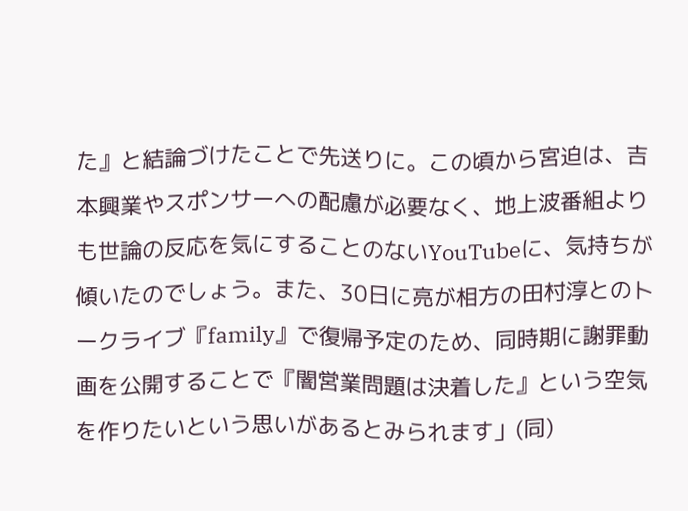た』と結論づけたことで先送りに。この頃から宮迫は、吉本興業やスポンサーへの配慮が必要なく、地上波番組よりも世論の反応を気にすることのないYouTubeに、気持ちが傾いたのでしょう。また、30日に亮が相方の田村淳とのトークライブ『family』で復帰予定のため、同時期に謝罪動画を公開することで『闇営業問題は決着した』という空気を作りたいという思いがあるとみられます」(同)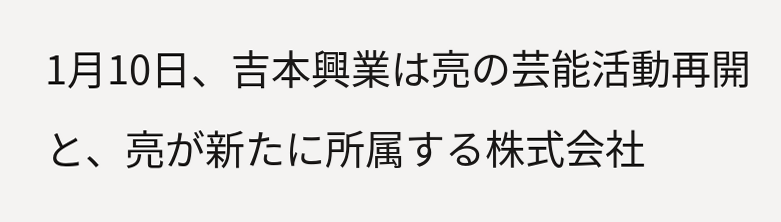1月10日、吉本興業は亮の芸能活動再開と、亮が新たに所属する株式会社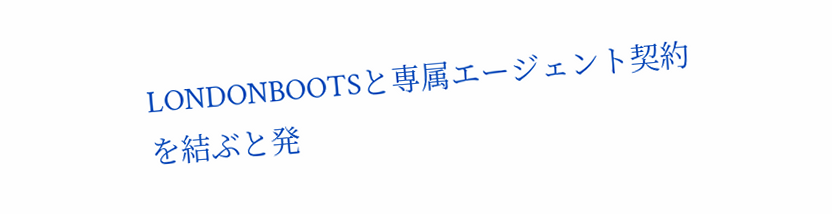LONDONBOOTSと専属エージェント契約を結ぶと発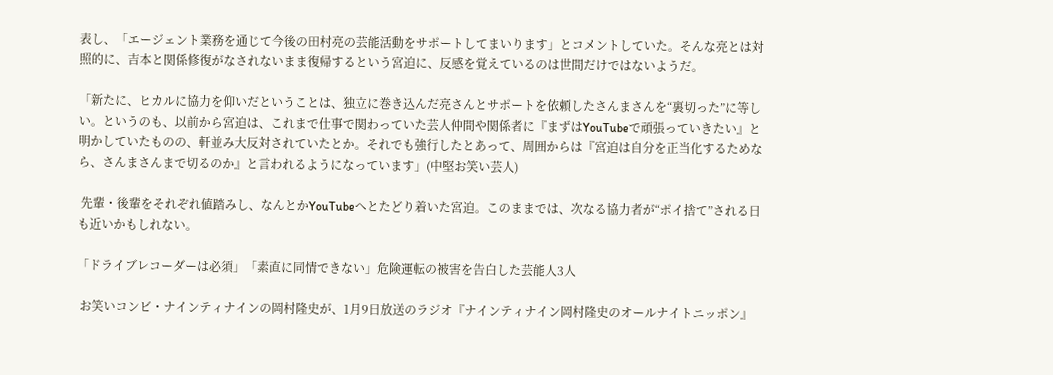表し、「エージェント業務を通じて今後の田村亮の芸能活動をサポートしてまいります」とコメントしていた。そんな亮とは対照的に、吉本と関係修復がなされないまま復帰するという宮迫に、反感を覚えているのは世間だけではないようだ。

「新たに、ヒカルに協力を仰いだということは、独立に巻き込んだ亮さんとサポートを依頼したさんまさんを“裏切った”に等しい。というのも、以前から宮迫は、これまで仕事で関わっていた芸人仲間や関係者に『まずはYouTubeで頑張っていきたい』と明かしていたものの、軒並み大反対されていたとか。それでも強行したとあって、周囲からは『宮迫は自分を正当化するためなら、さんまさんまで切るのか』と言われるようになっています」(中堅お笑い芸人)

 先輩・後輩をそれぞれ値踏みし、なんとかYouTubeへとたどり着いた宮迫。このままでは、次なる協力者が“ポイ捨て”される日も近いかもしれない。

「ドライブレコーダーは必須」「素直に同情できない」危険運転の被害を告白した芸能人3人

 お笑いコンビ・ナインティナインの岡村隆史が、1月9日放送のラジオ『ナインティナイン岡村隆史のオールナイトニッポン』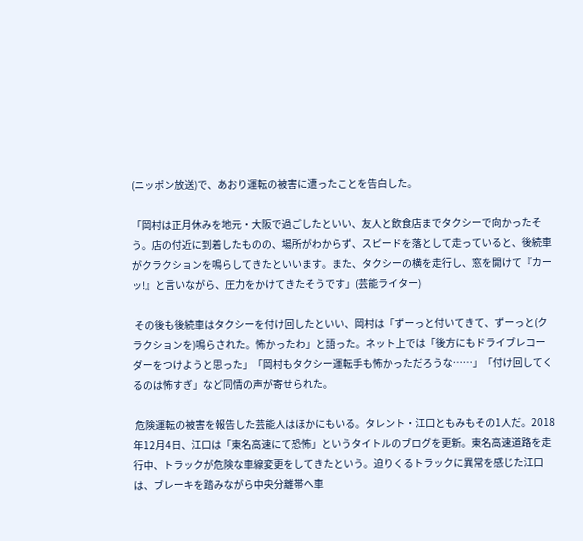(ニッポン放送)で、あおり運転の被害に遭ったことを告白した。

「岡村は正月休みを地元・大阪で過ごしたといい、友人と飲食店までタクシーで向かったそう。店の付近に到着したものの、場所がわからず、スピードを落として走っていると、後続車がクラクションを鳴らしてきたといいます。また、タクシーの横を走行し、窓を開けて『カーッ!』と言いながら、圧力をかけてきたそうです」(芸能ライター)

 その後も後続車はタクシーを付け回したといい、岡村は「ずーっと付いてきて、ずーっと(クラクションを)鳴らされた。怖かったわ」と語った。ネット上では「後方にもドライブレコーダーをつけようと思った」「岡村もタクシー運転手も怖かっただろうな……」「付け回してくるのは怖すぎ」など同情の声が寄せられた。

 危険運転の被害を報告した芸能人はほかにもいる。タレント・江口ともみもその1人だ。2018年12月4日、江口は「東名高速にて恐怖」というタイトルのブログを更新。東名高速道路を走行中、トラックが危険な車線変更をしてきたという。迫りくるトラックに異常を感じた江口は、ブレーキを踏みながら中央分離帯へ車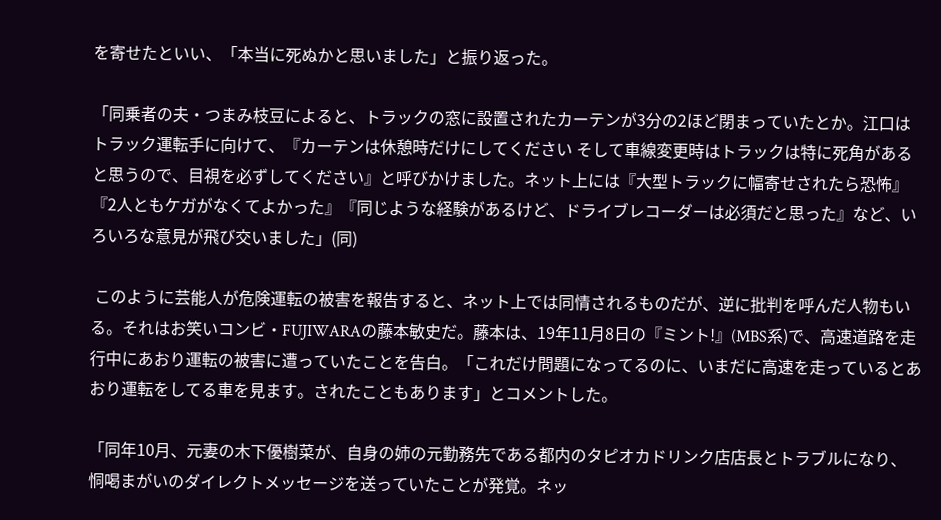を寄せたといい、「本当に死ぬかと思いました」と振り返った。

「同乗者の夫・つまみ枝豆によると、トラックの窓に設置されたカーテンが3分の2ほど閉まっていたとか。江口はトラック運転手に向けて、『カーテンは休憩時だけにしてください そして車線変更時はトラックは特に死角があると思うので、目視を必ずしてください』と呼びかけました。ネット上には『大型トラックに幅寄せされたら恐怖』『2人ともケガがなくてよかった』『同じような経験があるけど、ドライブレコーダーは必須だと思った』など、いろいろな意見が飛び交いました」(同)

 このように芸能人が危険運転の被害を報告すると、ネット上では同情されるものだが、逆に批判を呼んだ人物もいる。それはお笑いコンビ・FUJIWARAの藤本敏史だ。藤本は、19年11月8日の『ミント!』(MBS系)で、高速道路を走行中にあおり運転の被害に遭っていたことを告白。「これだけ問題になってるのに、いまだに高速を走っているとあおり運転をしてる車を見ます。されたこともあります」とコメントした。

「同年10月、元妻の木下優樹菜が、自身の姉の元勤務先である都内のタピオカドリンク店店長とトラブルになり、恫喝まがいのダイレクトメッセージを送っていたことが発覚。ネッ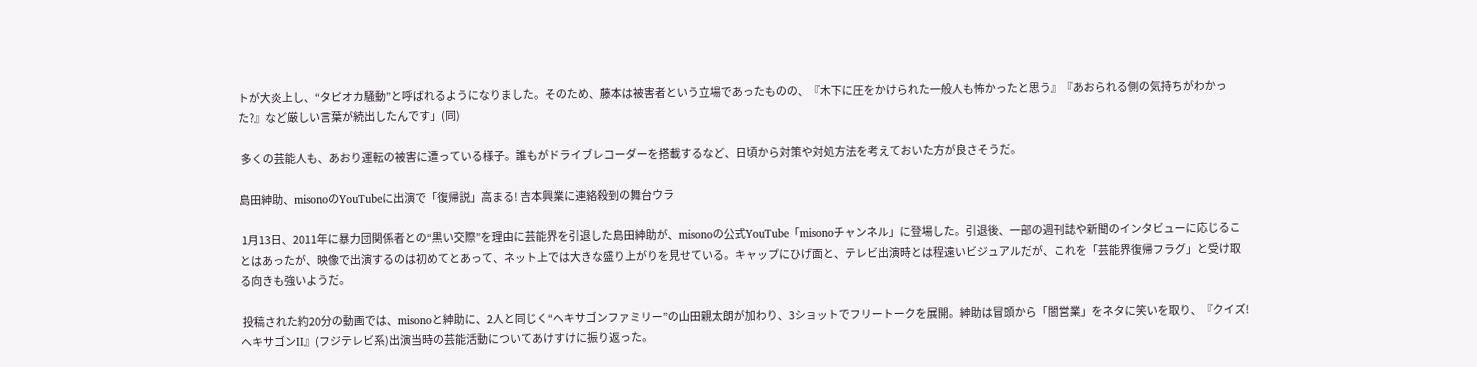トが大炎上し、“タピオカ騒動”と呼ばれるようになりました。そのため、藤本は被害者という立場であったものの、『木下に圧をかけられた一般人も怖かったと思う』『あおられる側の気持ちがわかった?』など厳しい言葉が続出したんです」(同)

 多くの芸能人も、あおり運転の被害に遭っている様子。誰もがドライブレコーダーを搭載するなど、日頃から対策や対処方法を考えておいた方が良さそうだ。

島田紳助、misonoのYouTubeに出演で「復帰説」高まる! 吉本興業に連絡殺到の舞台ウラ

 1月13日、2011年に暴力団関係者との“黒い交際”を理由に芸能界を引退した島田紳助が、misonoの公式YouTube「misonoチャンネル」に登場した。引退後、一部の週刊誌や新聞のインタビューに応じることはあったが、映像で出演するのは初めてとあって、ネット上では大きな盛り上がりを見せている。キャップにひげ面と、テレビ出演時とは程遠いビジュアルだが、これを「芸能界復帰フラグ」と受け取る向きも強いようだ。

 投稿された約20分の動画では、misonoと紳助に、2人と同じく“ヘキサゴンファミリー”の山田親太朗が加わり、3ショットでフリートークを展開。紳助は冒頭から「闇営業」をネタに笑いを取り、『クイズ!ヘキサゴンII』(フジテレビ系)出演当時の芸能活動についてあけすけに振り返った。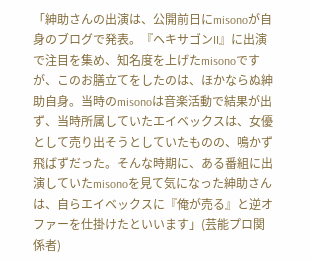「紳助さんの出演は、公開前日にmisonoが自身のブログで発表。『ヘキサゴンII』に出演で注目を集め、知名度を上げたmisonoですが、このお膳立てをしたのは、ほかならぬ紳助自身。当時のmisonoは音楽活動で結果が出ず、当時所属していたエイベックスは、女優として売り出そうとしていたものの、鳴かず飛ばずだった。そんな時期に、ある番組に出演していたmisonoを見て気になった紳助さんは、自らエイベックスに『俺が売る』と逆オファーを仕掛けたといいます」(芸能プロ関係者)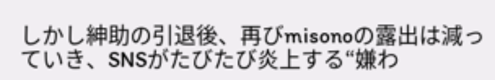しかし紳助の引退後、再びmisonoの露出は減っていき、SNSがたびたび炎上する“嫌わ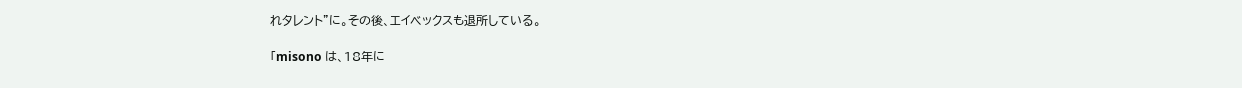れタレント”に。その後、エイベックスも退所している。

「misono は、18年に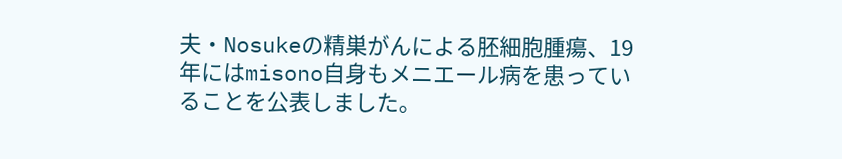夫・Nosukeの精巣がんによる胚細胞腫瘍、19年にはmisono自身もメニエール病を患っていることを公表しました。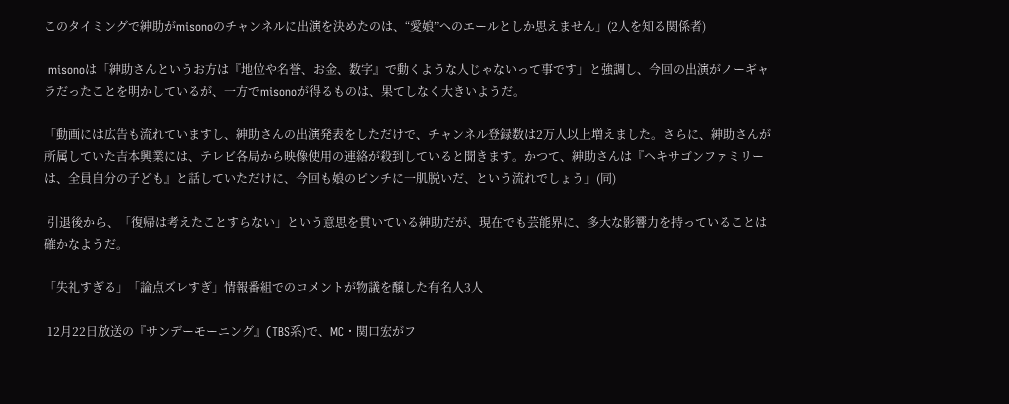このタイミングで紳助がmisonoのチャンネルに出演を決めたのは、“愛娘”へのエールとしか思えません」(2人を知る関係者)

 misonoは「紳助さんというお方は『地位や名誉、お金、数字』で動くような人じゃないって事です」と強調し、今回の出演がノーギャラだったことを明かしているが、一方でmisonoが得るものは、果てしなく大きいようだ。

「動画には広告も流れていますし、紳助さんの出演発表をしただけで、チャンネル登録数は2万人以上増えました。さらに、紳助さんが所属していた吉本興業には、テレビ各局から映像使用の連絡が殺到していると聞きます。かつて、紳助さんは『ヘキサゴンファミリーは、全員自分の子ども』と話していただけに、今回も娘のピンチに一肌脱いだ、という流れでしょう」(同)

 引退後から、「復帰は考えたことすらない」という意思を貫いている紳助だが、現在でも芸能界に、多大な影響力を持っていることは確かなようだ。

「失礼すぎる」「論点ズレすぎ」情報番組でのコメントが物議を醸した有名人3人

 12月22日放送の『サンデーモーニング』(TBS系)で、MC・関口宏がフ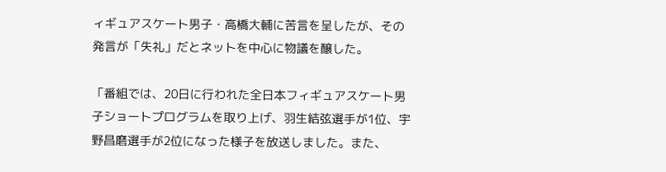ィギュアスケート男子・高橋大輔に苦言を呈したが、その発言が「失礼」だとネットを中心に物議を醸した。

「番組では、20日に行われた全日本フィギュアスケート男子ショートプログラムを取り上げ、羽生結弦選手が1位、宇野昌磨選手が2位になった様子を放送しました。また、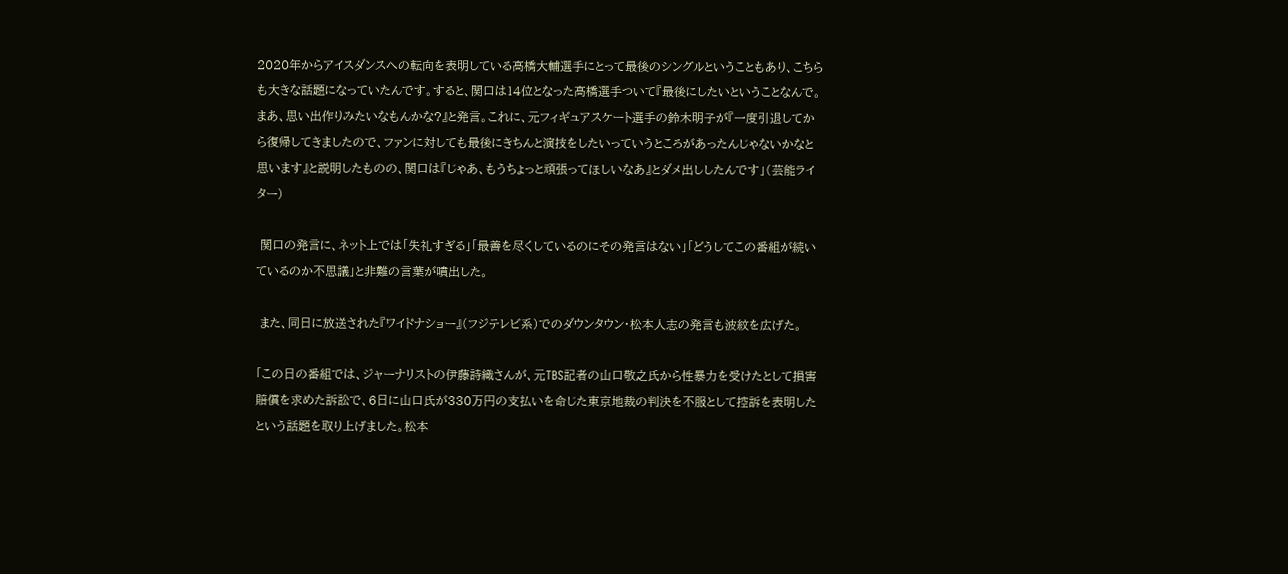2020年からアイスダンスへの転向を表明している高橋大輔選手にとって最後のシングルということもあり、こちらも大きな話題になっていたんです。すると、関口は14位となった高橋選手ついて『最後にしたいということなんで。まあ、思い出作りみたいなもんかな?』と発言。これに、元フィギュアスケート選手の鈴木明子が『一度引退してから復帰してきましたので、ファンに対しても最後にきちんと演技をしたいっていうところがあったんじゃないかなと思います』と説明したものの、関口は『じゃあ、もうちょっと頑張ってほしいなあ』とダメ出ししたんです」(芸能ライター)

 関口の発言に、ネット上では「失礼すぎる」「最善を尽くしているのにその発言はない」「どうしてこの番組が続いているのか不思議」と非難の言葉が噴出した。

 また、同日に放送された『ワイドナショー』(フジテレビ系)でのダウンタウン・松本人志の発言も波紋を広げた。

「この日の番組では、ジャーナリストの伊藤詩織さんが、元TBS記者の山口敬之氏から性暴力を受けたとして損害賠償を求めた訴訟で、6日に山口氏が330万円の支払いを命じた東京地裁の判決を不服として控訴を表明したという話題を取り上げました。松本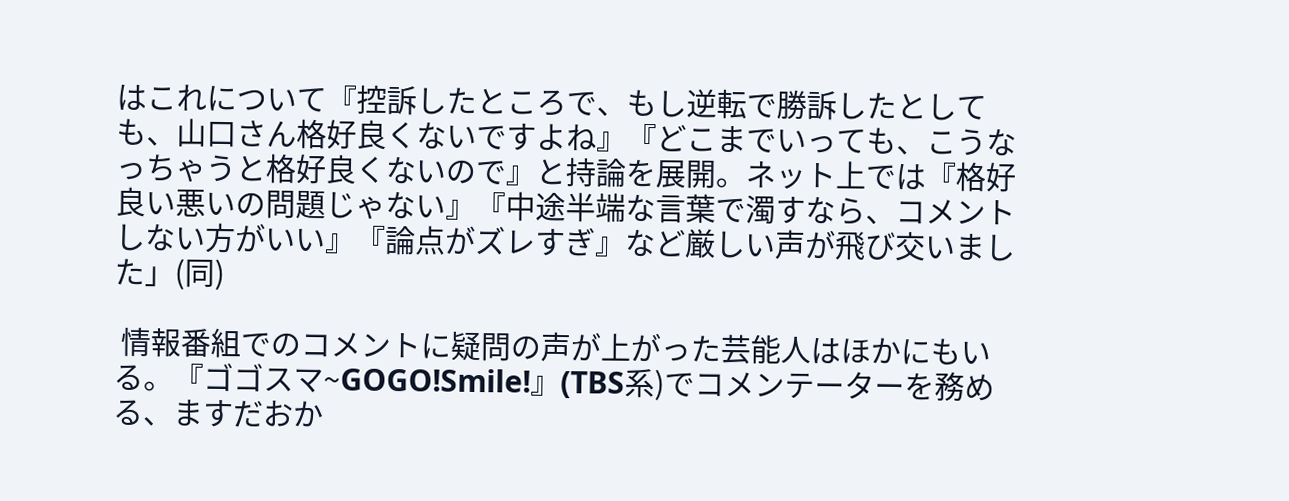はこれについて『控訴したところで、もし逆転で勝訴したとしても、山口さん格好良くないですよね』『どこまでいっても、こうなっちゃうと格好良くないので』と持論を展開。ネット上では『格好良い悪いの問題じゃない』『中途半端な言葉で濁すなら、コメントしない方がいい』『論点がズレすぎ』など厳しい声が飛び交いました」(同)

 情報番組でのコメントに疑問の声が上がった芸能人はほかにもいる。『ゴゴスマ~GOGO!Smile!』(TBS系)でコメンテーターを務める、ますだおか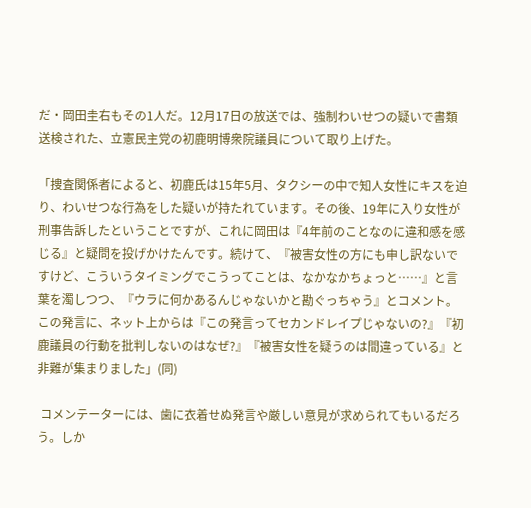だ・岡田圭右もその1人だ。12月17日の放送では、強制わいせつの疑いで書類送検された、立憲民主党の初鹿明博衆院議員について取り上げた。

「捜査関係者によると、初鹿氏は15年5月、タクシーの中で知人女性にキスを迫り、わいせつな行為をした疑いが持たれています。その後、19年に入り女性が刑事告訴したということですが、これに岡田は『4年前のことなのに違和感を感じる』と疑問を投げかけたんです。続けて、『被害女性の方にも申し訳ないですけど、こういうタイミングでこうってことは、なかなかちょっと……』と言葉を濁しつつ、『ウラに何かあるんじゃないかと勘ぐっちゃう』とコメント。この発言に、ネット上からは『この発言ってセカンドレイプじゃないの?』『初鹿議員の行動を批判しないのはなぜ?』『被害女性を疑うのは間違っている』と非難が集まりました」(同)

 コメンテーターには、歯に衣着せぬ発言や厳しい意見が求められてもいるだろう。しか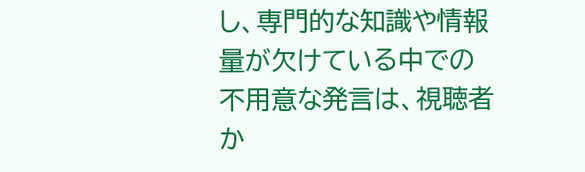し、専門的な知識や情報量が欠けている中での不用意な発言は、視聴者か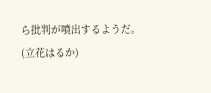ら批判が噴出するようだ。
(立花はるか)